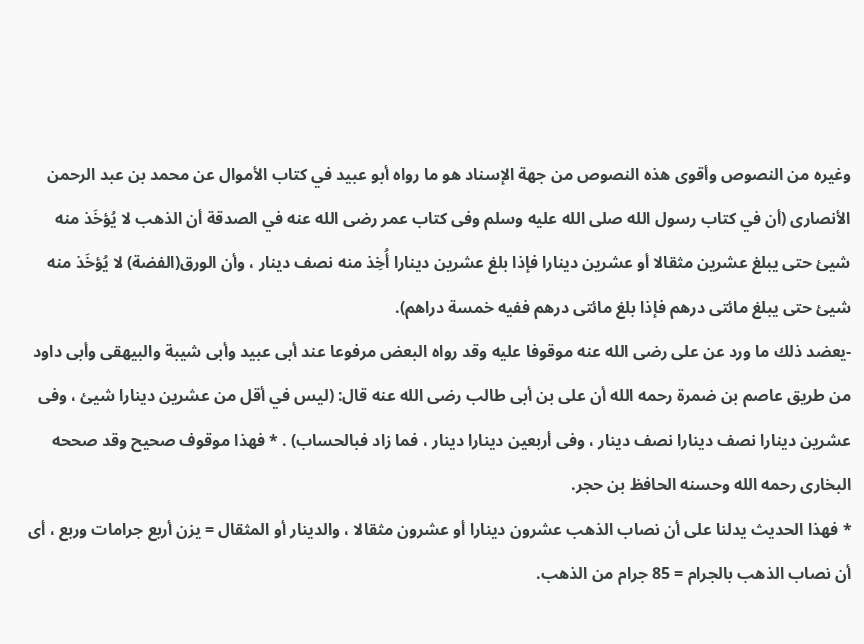وغيره من النصوص وأقوى هذه النصوص من جهة الإسناد هو ما رواه أبو عبيد في كتاب الأموال عن محمد بن عبد الرحمن الأنصارى (أن في كتاب رسول الله صلى الله عليه وسلم وفى كتاب عمر رضى الله عنه في الصدقة أن الذهب لا يُؤخَذ منه شيئ حتى يبلغ عشرين مثقالا أو عشرين دينارا فإذا بلغ عشرين دينارا أُخِذ منه نصف دينار ، وأن الورق(الفضة) لا يُؤخَذ منه شيئ حتى يبلغ مائتى درهم فإذا بلغ مائتى درهم ففيه خمسة دراهم).
-يعضد ذلك ما ورد عن على رضى الله عنه موقوفا عليه وقد رواه البعض مرفوعا عند أبى عبيد وأبى شيبة والبيهقى وأبى داود من طريق عاصم بن ضمرة رحمه الله أن على بن أبى طالب رضى الله عنه قال: (ليس في أقل من عشرين دينارا شيئ ، وفى عشرين دينارا نصف دينارا نصف دينار ، وفى أربعين دينارا دينار ، فما زاد فبالحساب) . * فهذا موقوف صحيح وقد صححه البخارى رحمه الله وحسنه الحافظ بن حجر.
* فهذا الحديث يدلنا على أن نصاب الذهب عشرون دينارا أو عشرون مثقالا ، والدينار أو المثقال = يزن أربع جرامات وربع ، أى أن نصاب الذهب بالجرام = 85 جرام من الذهب.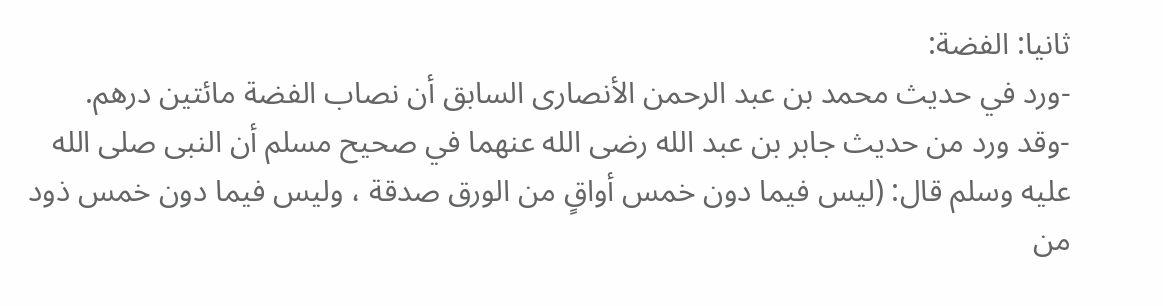ثانيا: الفضة:
-ورد في حديث محمد بن عبد الرحمن الأنصارى السابق أن نصاب الفضة مائتين درهم.
-وقد ورد من حديث جابر بن عبد الله رضى الله عنهما في صحيح مسلم أن النبى صلى الله عليه وسلم قال: (ليس فيما دون خمس أواقٍ من الورق صدقة ، وليس فيما دون خمس ذود من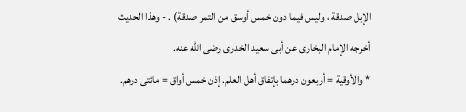الإبل صدقة ، وليس فيما دون خمس أوسق من التمر صدقة) . - وهذا الحديث أخرجه الإمام البخارى عن أبى سعيد الخدرى رضى الله عنه.
* والأوقية = أربعون درهما بإتفاق أهل العلم. إذن خمس أواق = مائتى درهم.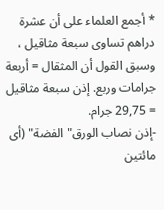* أجمع العلماء على أن عشرة دراهم تساوى سبعة مثاقيل ، وسبق القول أن المثقال = أربعة جرامات وربع. إذن سبعة مثاقيل = 29,75 جرام.
-إذن نصاب الورق"الفضة" (أى مائتين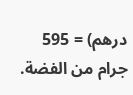درهم) = 595 جرام من الفضة.